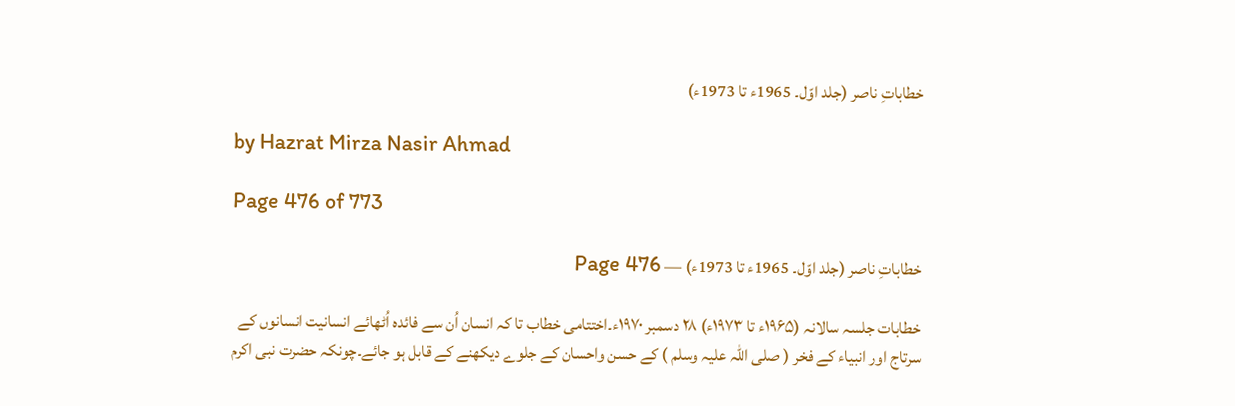خطاباتِ ناصر (جلد اوّل۔ 1965ء تا 1973ء)

by Hazrat Mirza Nasir Ahmad

Page 476 of 773

خطاباتِ ناصر (جلد اوّل۔ 1965ء تا 1973ء) — Page 476

خطابات جلسہ سالانہ (۱۹۶۵ء تا ۱۹۷۳ء) ۲۸ دسمبر ۱۹۷۰ء۔اختتامی خطاب تا کہ انسان اُن سے فائدہ اُٹھائے انسانیت انسانوں کے سرتاج اور انبیاء کے فخر ( صلی اللہ علیہ وسلم ) کے حسن واحسان کے جلوے دیکھنے کے قابل ہو جائے۔چونکہ حضرت نبی اکرم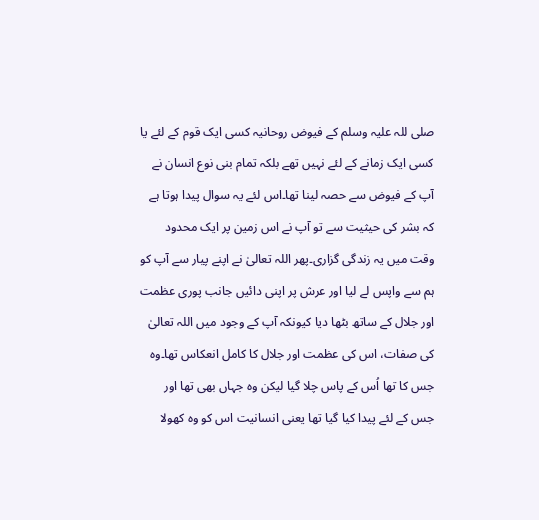صلی للہ علیہ وسلم کے فیوض روحانیہ کسی ایک قوم کے لئے یا کسی ایک زمانے کے لئے نہیں تھے بلکہ تمام بنی نوع انسان نے آپ کے فیوض سے حصہ لینا تھا۔اس لئے یہ سوال پیدا ہوتا ہے کہ بشر کی حیثیت سے تو آپ نے اس زمین پر ایک محدود وقت میں یہ زندگی گزاری۔پھر اللہ تعالیٰ نے اپنے پیار سے آپ کو ہم سے واپس لے لیا اور عرش پر اپنی دائیں جانب پوری عظمت اور جلال کے ساتھ بٹھا دیا کیونکہ آپ کے وجود میں اللہ تعالیٰ کی صفات، اس کی عظمت اور جلال کا کامل انعکاس تھا۔وہ جس کا تھا اُس کے پاس چلا گیا لیکن وہ جہاں بھی تھا اور جس کے لئے پیدا کیا گیا تھا یعنی انسانیت اس کو وہ کھولا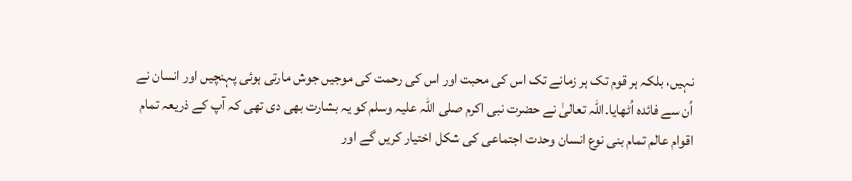نہیں، بلکہ ہر قوم تک ہر زمانے تک اس کی محبت اور اس کی رحمت کی موجیں جوش مارتی ہوئی پہنچیں اور انسان نے اُن سے فائدہ اُٹھایا۔اللہ تعالیٰ نے حضرت نبی اکرم صلی اللہ علیہ وسلم کو یہ بشارت بھی دی تھی کہ آپ کے ذریعہ تمام اقوام عالم تمام بنی نوع انسان وحدت اجتماعی کی شکل اختیار کریں گے اور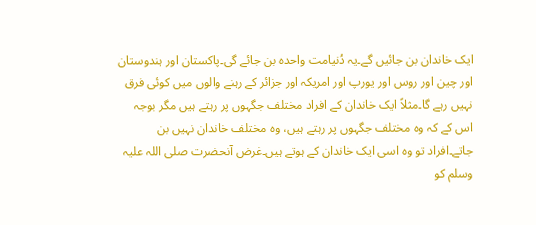ایک خاندان بن جائیں گے۔یہ دُنیامت واحدہ بن جائے گی۔پاکستان اور ہندوستان اور چین اور روس اور یورپ اور امریکہ اور جزائر کے رہنے والوں میں کوئی فرق نہیں رہے گا۔مثلاً ایک خاندان کے افراد مختلف جگہوں پر رہتے ہیں مگر بوجہ اس کے کہ وہ مختلف جگہوں پر رہتے ہیں، وہ مختلف خاندان نہیں بن جاتے۔افراد تو وہ اسی ایک خاندان کے ہوتے ہیں۔غرض آنحضرت صلی اللہ علیہ وسلم کو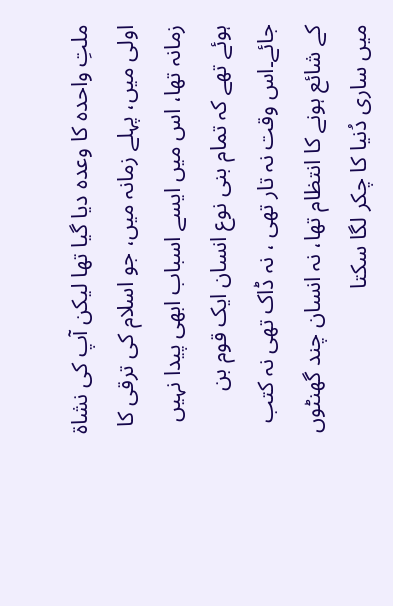ملتِ واحدہ کا وعدہ دیا گیا تھا لیکن آپ کی نشاۃ اولی میں، پہلے زمانہ میں، جو اسلام کی ترقی کا زمانہ تھا، اس میں ایسے اسباب ابھی پیدا نہیں ہوئے تھے کہ تمام بنی نوع انسان ایک قوم بن جائے۔اس وقت نہ تار تھی ، نہ ڈاک تھی نہ کتب کے شائع ہونے کا انتظام تھا، نہ انسان چند گھنٹوں میں ساری دُنیا کا چکر لگا سکتا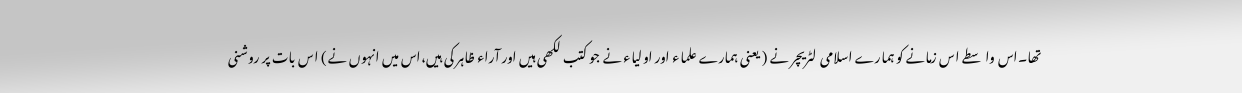تھا۔اس واسطے اس زمانے کو ہمارے اسلامی لٹریچر نے ( یعنی ہمارے علماء اور اولیاء نے جو کتب لکھی ہیں اور آراء ظاہر کی ہیں،اس میں انہوں نے ) اس بات پر روشنی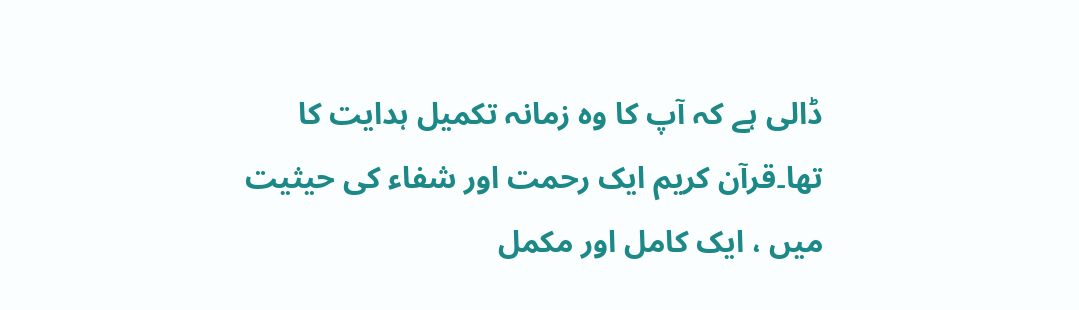ڈالی ہے کہ آپ کا وہ زمانہ تکمیل ہدایت کا تھا۔قرآن کریم ایک رحمت اور شفاء کی حیثیت میں ، ایک کامل اور مکمل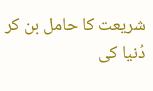شریعت کا حامل بن کر دُنیا کی